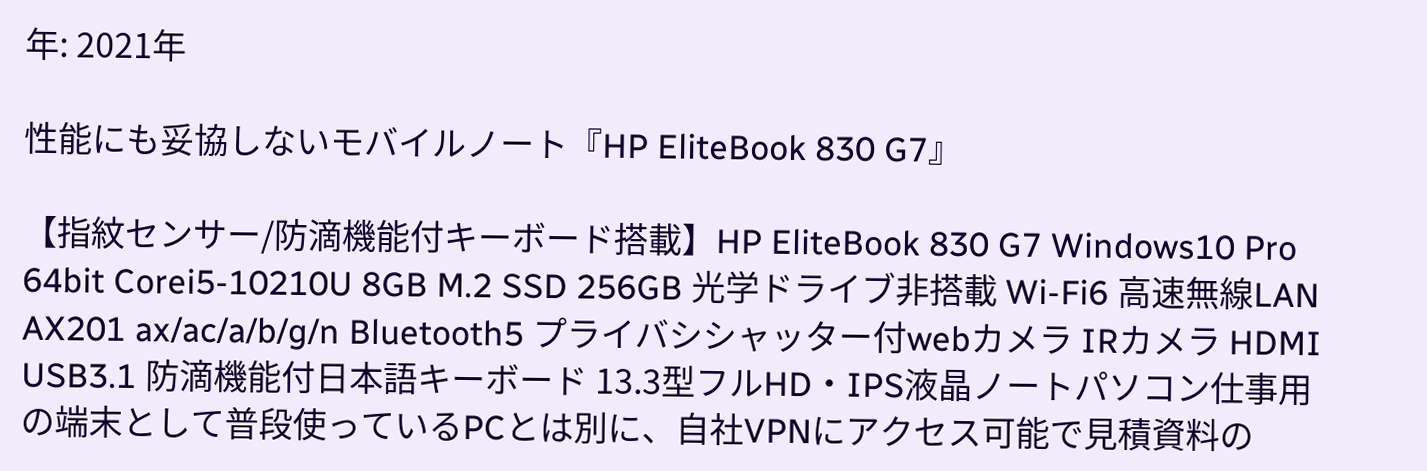年: 2021年

性能にも妥協しないモバイルノート『HP EliteBook 830 G7』

【指紋センサー/防滴機能付キーボード搭載】HP EliteBook 830 G7 Windows10 Pro 64bit Corei5-10210U 8GB M.2 SSD 256GB 光学ドライブ非搭載 Wi-Fi6 高速無線LAN AX201 ax/ac/a/b/g/n Bluetooth5 プライバシシャッター付webカメラ IRカメラ HDMI USB3.1 防滴機能付日本語キーボード 13.3型フルHD・IPS液晶ノートパソコン仕事用の端末として普段使っているPCとは別に、自社VPNにアクセス可能で見積資料の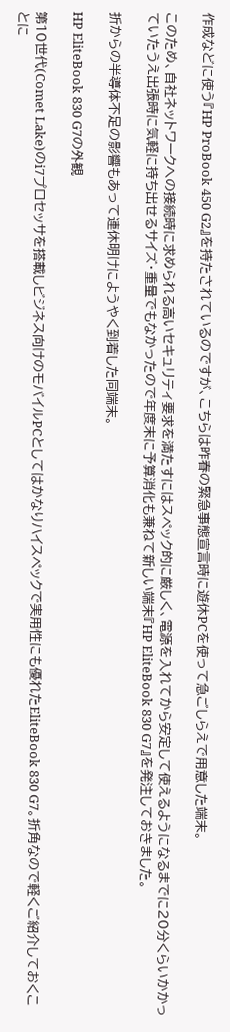作成などに使う『HP ProBook 450 G2』を持たされているのですが、こちらは昨春の緊急事態宣言時に遊休PCを使って急ごしらえで用意した端末。

このため、自社ネットワークへの接続時に求められる高いセキュリティ要求を満たすにはスペック的に厳しく、電源を入れてから安定して使えるようになるまでに20分くらいかかっていたうえ出張時に気軽に持ち出せるサイズ・重量でもなかったので年度末に予算消化も兼ねて新しい端末『HP EliteBook 830 G7』を発注しておきました。

折からの半導体不足の影響もあって連休明けにようやく到着した同端末。

HP EliteBook 830 G7の外観

第10世代(Comet Lake)のi7プロセッサを搭載しビジネス向けのモバイルPCとしてはかなりハイスペックで実用性にも優れたEliteBook 830 G7。折角なので軽くご紹介しておくことに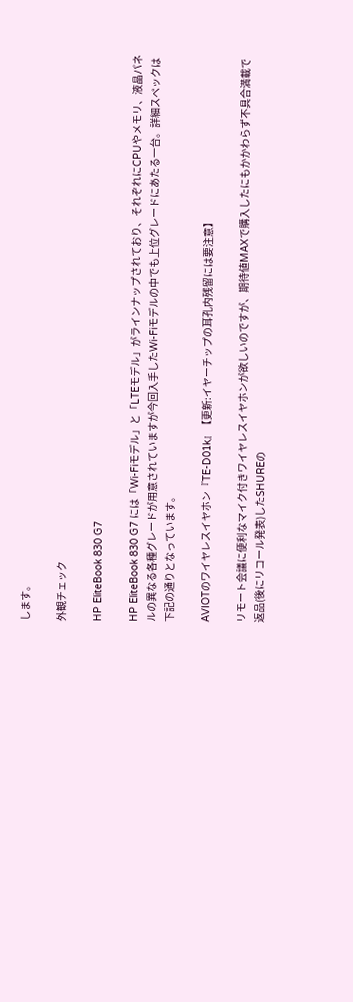します。

外観チェック

HP EliteBook 830 G7

HP EliteBook 830 G7 には「Wi-Fiモデル」と「LTEモデル」がラインナップされており、それぞれにCPUやメモリ、液晶パネルの異なる各種グレードが用意されていますが今回入手したWi-Fiモデルの中でも上位グレードにあたる一台。詳細スペックは下記の通りとなっています。

AVIOTのワイヤレスイヤホン『TE-D01k』【更新:イヤーチップの耳孔内残留には要注意】

リモート会議に便利なマイク付きワイヤレスイヤホンが欲しいのですが、期待値MAXで購入したにもかかわらず不具合満載で返品(後にリコール発表)したSHUREの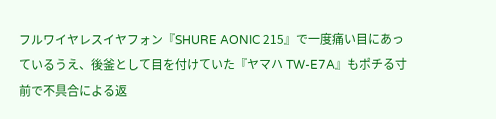フルワイヤレスイヤフォン『SHURE AONIC 215』で一度痛い目にあっているうえ、後釜として目を付けていた『ヤマハ TW-E7A』もポチる寸前で不具合による返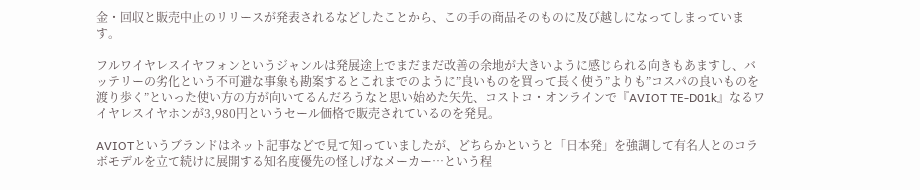金・回収と販売中止のリリースが発表されるなどしたことから、この手の商品そのものに及び越しになってしまっています。

フルワイヤレスイヤフォンというジャンルは発展途上でまだまだ改善の余地が大きいように感じられる向きもあますし、バッテリーの劣化という不可避な事象も勘案するとこれまでのように”良いものを買って長く使う”よりも”コスパの良いものを渡り歩く”といった使い方の方が向いてるんだろうなと思い始めた矢先、コストコ・オンラインで『AVIOT TE-D01k』なるワイヤレスイヤホンが3,980円というセール価格で販売されているのを発見。

AVIOTというブランドはネット記事などで見て知っていましたが、どちらかというと「日本発」を強調して有名人とのコラボモデルを立て続けに展開する知名度優先の怪しげなメーカー…という程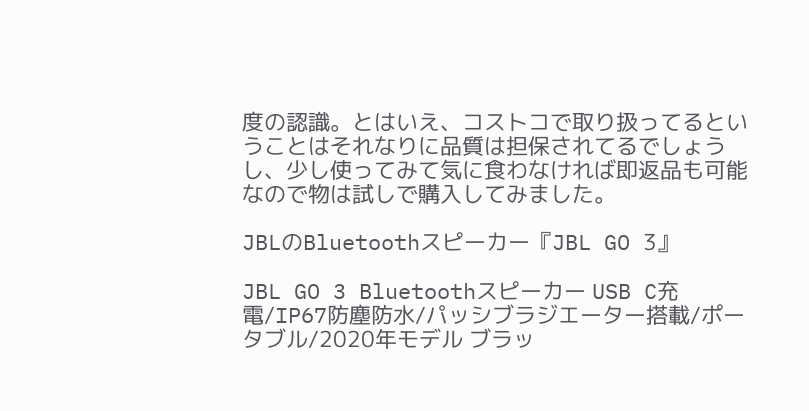度の認識。とはいえ、コストコで取り扱ってるということはそれなりに品質は担保されてるでしょうし、少し使ってみて気に食わなければ即返品も可能なので物は試しで購入してみました。

JBLのBluetoothスピーカー『JBL GO 3』

JBL GO 3 Bluetoothスピーカー USB C充電/IP67防塵防水/パッシブラジエーター搭載/ポータブル/2020年モデル ブラッ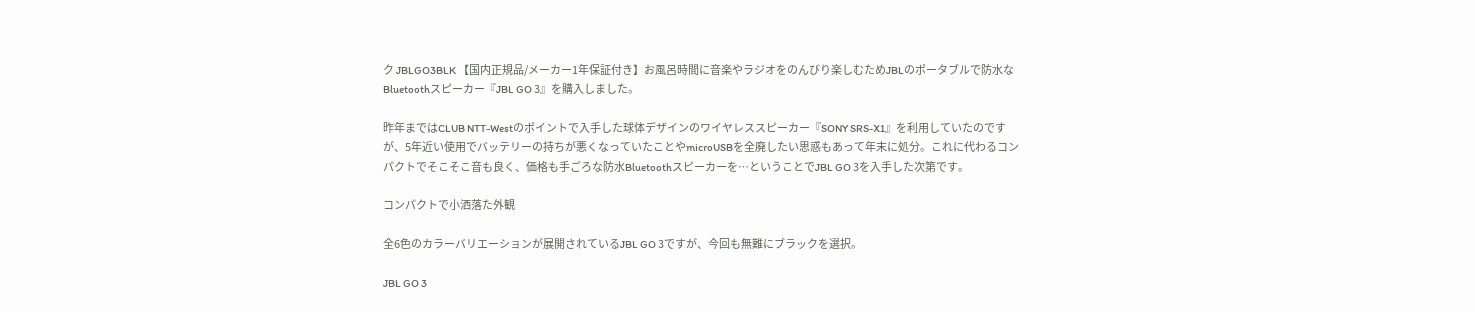ク JBLGO3BLK 【国内正規品/メーカー1年保証付き】お風呂時間に音楽やラジオをのんびり楽しむためJBLのポータブルで防水なBluetoothスピーカー『JBL GO 3』を購入しました。

昨年まではCLUB NTT-Westのポイントで入手した球体デザインのワイヤレススピーカー『SONY SRS-X1』を利用していたのですが、5年近い使用でバッテリーの持ちが悪くなっていたことやmicroUSBを全廃したい思惑もあって年末に処分。これに代わるコンパクトでそこそこ音も良く、価格も手ごろな防水Bluetoothスピーカーを…ということでJBL GO 3を入手した次第です。

コンパクトで小洒落た外観

全6色のカラーバリエーションが展開されているJBL GO 3ですが、今回も無難にブラックを選択。

JBL GO 3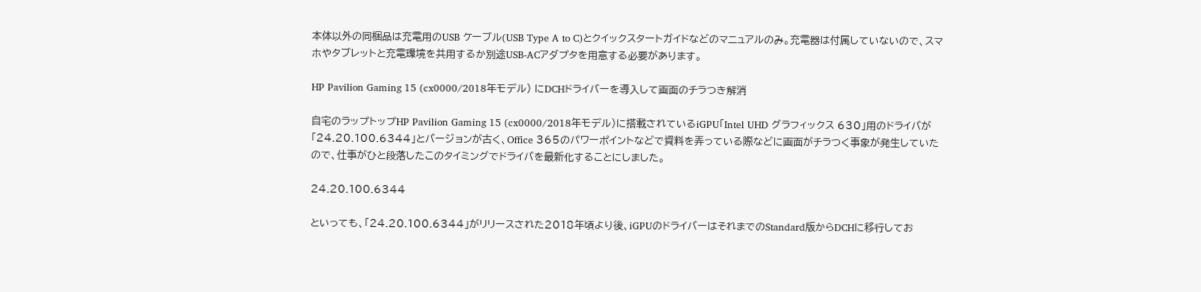本体以外の同梱品は充電用のUSB ケーブル(USB Type A to C)とクイックスタートガイドなどのマニュアルのみ。充電器は付属していないので、スマホやタブレットと充電環境を共用するか別途USB-ACアダプタを用意する必要があります。

HP Pavilion Gaming 15 (cx0000/2018年モデル) にDCHドライバーを導入して画面のチラつき解消

自宅のラップトップHP Pavilion Gaming 15 (cx0000/2018年モデル)に搭載されているiGPU「Intel UHD グラフィックス 630」用のドライバが「24.20.100.6344」とバージョンが古く、Office 365のパワーポイントなどで資料を弄っている際などに画面がチラつく事象が発生していたので、仕事がひと段落したこのタイミングでドライバを最新化することにしました。

24.20.100.6344

といっても、「24.20.100.6344」がリリースされた2018年頃より後、iGPUのドライバーはそれまでのStandard版からDCHに移行してお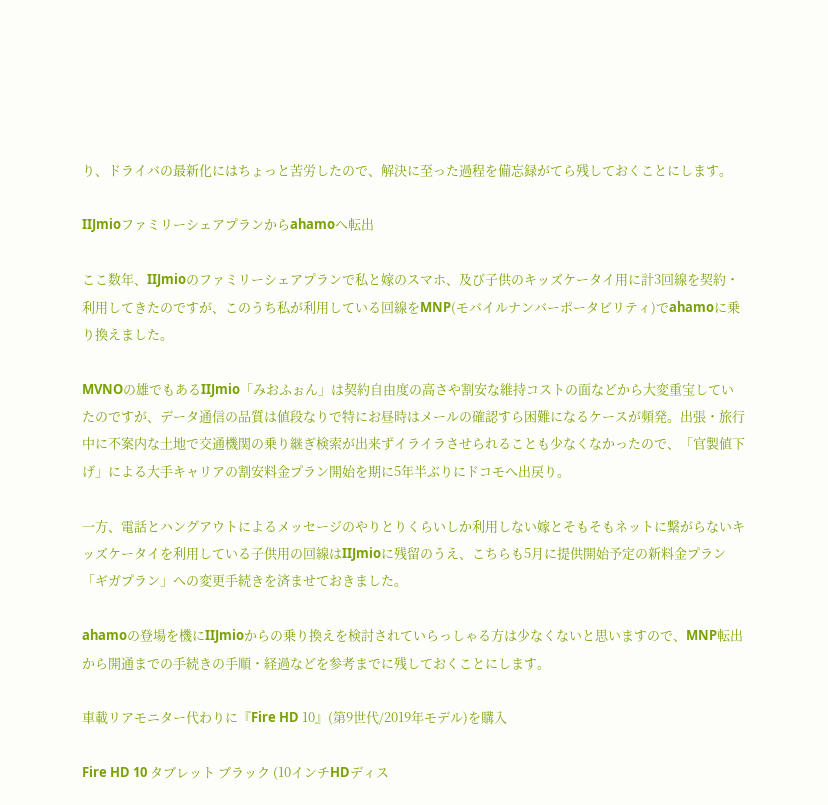り、ドライバの最新化にはちょっと苦労したので、解決に至った過程を備忘録がてら残しておくことにします。

IIJmioファミリーシェアプランからahamoへ転出

ここ数年、IIJmioのファミリーシェアプランで私と嫁のスマホ、及び子供のキッズケータイ用に計3回線を契約・利用してきたのですが、このうち私が利用している回線をMNP(モバイルナンバーポータビリティ)でahamoに乗り換えました。

MVNOの雄でもあるIIJmio「みおふぉん」は契約自由度の高さや割安な維持コストの面などから大変重宝していたのですが、データ通信の品質は値段なりで特にお昼時はメールの確認すら困難になるケースが頻発。出張・旅行中に不案内な土地で交通機関の乗り継ぎ検索が出来ずイライラさせられることも少なくなかったので、「官製値下げ」による大手キャリアの割安料金プラン開始を期に5年半ぶりにドコモへ出戻り。

一方、電話とハングアウトによるメッセージのやりとりくらいしか利用しない嫁とそもそもネットに繋がらないキッズケータイを利用している子供用の回線はIIJmioに残留のうえ、こちらも5月に提供開始予定の新料金プラン「ギガプラン」への変更手続きを済ませておきました。

ahamoの登場を機にIIJmioからの乗り換えを検討されていらっしゃる方は少なくないと思いますので、MNP転出から開通までの手続きの手順・経過などを参考までに残しておくことにします。

車載リアモニター代わりに『Fire HD 10』(第9世代/2019年モデル)を購入

Fire HD 10 タブレット ブラック (10インチHDディス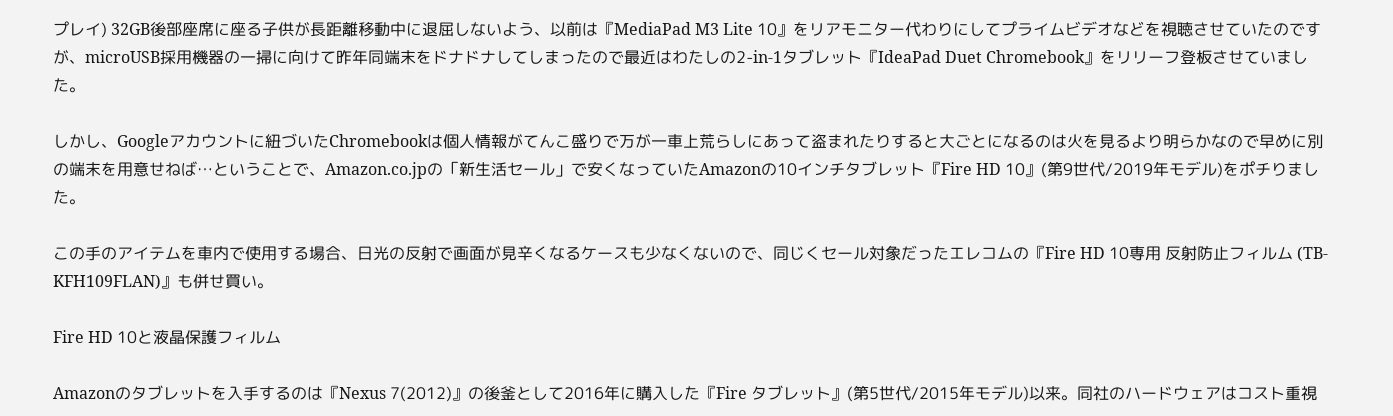プレイ) 32GB後部座席に座る子供が長距離移動中に退屈しないよう、以前は『MediaPad M3 Lite 10』をリアモニター代わりにしてプライムビデオなどを視聴させていたのですが、microUSB採用機器の一掃に向けて昨年同端末をドナドナしてしまったので最近はわたしの2-in-1タブレット『IdeaPad Duet Chromebook』をリリーフ登板させていました。

しかし、Googleアカウントに紐づいたChromebookは個人情報がてんこ盛りで万が一車上荒らしにあって盗まれたりすると大ごとになるのは火を見るより明らかなので早めに別の端末を用意せねば…ということで、Amazon.co.jpの「新生活セール」で安くなっていたAmazonの10インチタブレット『Fire HD 10』(第9世代/2019年モデル)をポチりました。

この手のアイテムを車内で使用する場合、日光の反射で画面が見辛くなるケースも少なくないので、同じくセール対象だったエレコムの『Fire HD 10専用 反射防止フィルム (TB-KFH109FLAN)』も併せ買い。

Fire HD 10と液晶保護フィルム

Amazonのタブレットを入手するのは『Nexus 7(2012)』の後釜として2016年に購入した『Fire タブレット』(第5世代/2015年モデル)以来。同社のハードウェアはコスト重視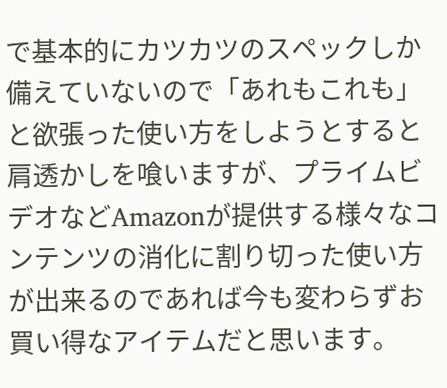で基本的にカツカツのスペックしか備えていないので「あれもこれも」と欲張った使い方をしようとすると肩透かしを喰いますが、プライムビデオなどAmazonが提供する様々なコンテンツの消化に割り切った使い方が出来るのであれば今も変わらずお買い得なアイテムだと思います。